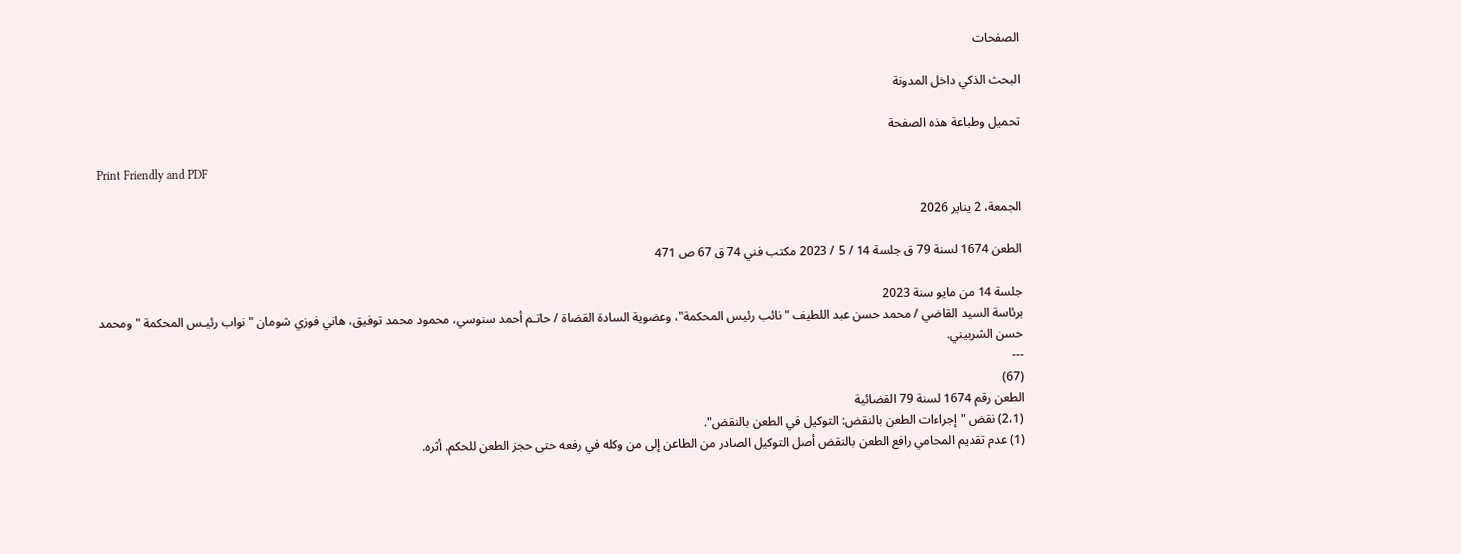الصفحات

البحث الذكي داخل المدونة

تحميل وطباعة هذه الصفحة

Print Friendly and PDF

الجمعة، 2 يناير 2026

الطعن 1674 لسنة 79 ق جلسة 14 / 5 / 2023 مكتب فني 74 ق 67 ص 471

جلسة 14 من مايو سنة 2023
برئاسة السيد القاضي / محمد حسن عبد اللطيف "نائب رئيس المحكمة"، وعضوية السادة القضاة / حاتـم أحمد سنوسي، محمود محمد توفيق، هاني فوزي شومان " نواب رئيـس المحكمة " ومحمد حسن الشربيني.
---
(67)
الطعن رقم 1674 لسنة 79 القضائية
(2،1) نقض "إجراءات الطعن بالنقض: التوكيل في الطعن بالنقض".
(1) عدم تقديم المحامي رافع الطعن بالنقض أصل التوكيل الصادر من الطاعن إلى من وكله في رفعه حتى حجز الطعن للحكم. أثره.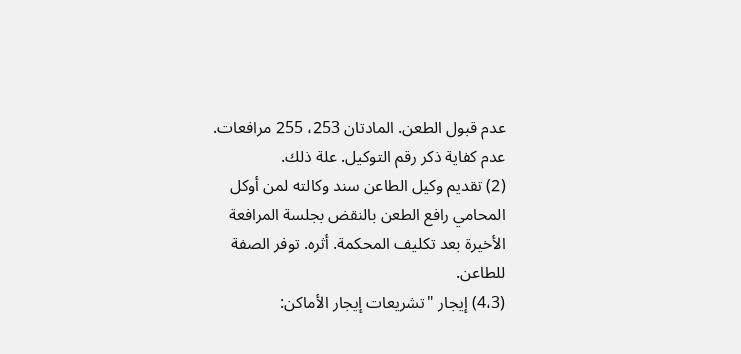عدم قبول الطعن. المادتان 253، 255 مرافعات. عدم كفاية ذكر رقم التوكيل. علة ذلك.
(2) تقديم وكيل الطاعن سند وكالته لمن أوكل المحامي رافع الطعن بالنقض بجلسة المرافعة الأخيرة بعد تكليف المحكمة. أثره. توفر الصفة للطاعن.
(4،3) إيجار "تشريعات إيجار الأماكن: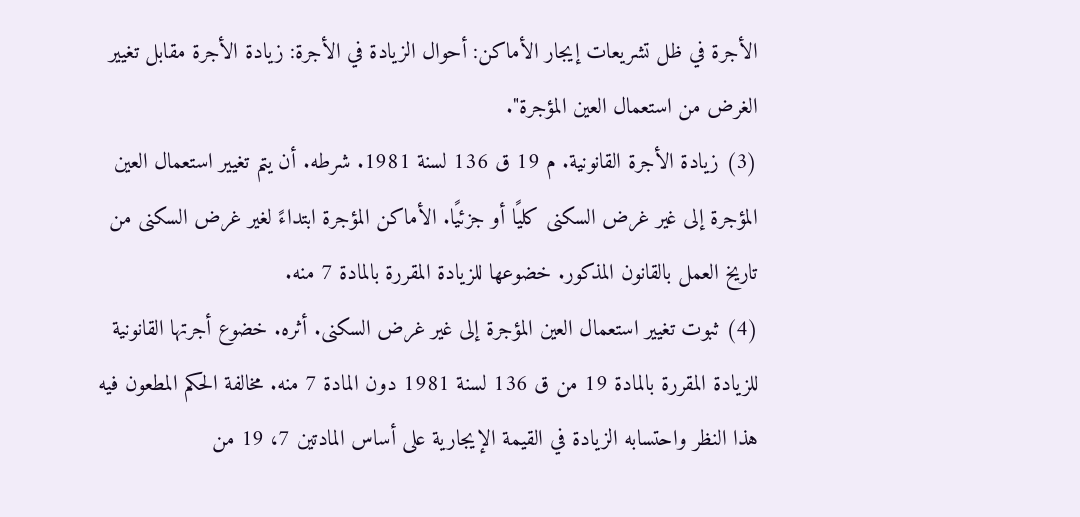الأجرة في ظل تشريعات إيجار الأماكن: أحوال الزيادة في الأجرة: زيادة الأجرة مقابل تغيير الغرض من استعمال العين المؤجرة".
(3) زيادة الأجرة القانونية. م 19 ق 136 لسنة 1981. شرطه. أن يتم تغيير استعمال العين المؤجرة إلى غير غرض السكنى كليًا أو جزئيًا. الأماكن المؤجرة ابتداءً لغير غرض السكنى من تاريخ العمل بالقانون المذكور. خضوعها للزيادة المقررة بالمادة 7 منه.
(4) ثبوت تغيير استعمال العين المؤجرة إلى غير غرض السكنى. أثره. خضوع أجرتها القانونية للزيادة المقررة بالمادة 19 من ق 136 لسنة 1981 دون المادة 7 منه. مخالفة الحكم المطعون فيه هذا النظر واحتسابه الزيادة في القيمة الإيجارية على أساس المادتين 7، 19 من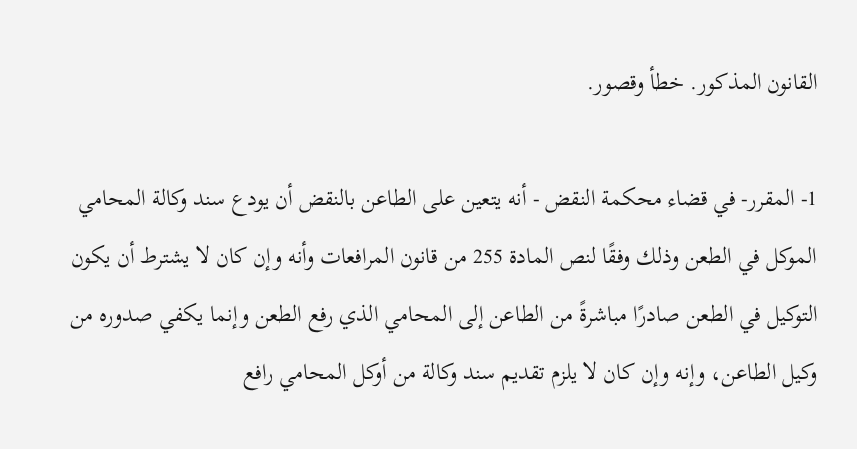القانون المذكور. خطأ وقصور.

1- المقرر- في قضاء محكمة النقض - أنه يتعين على الطاعن بالنقض أن يودع سند وكالة المحامي الموكل في الطعن وذلك وفقًا لنص المادة 255 من قانون المرافعات وأنه وإن كان لا يشترط أن يكون التوكيل في الطعن صادرًا مباشرةً من الطاعن إلى المحامي الذي رفع الطعن وإنما يكفي صدوره من وكيل الطاعن، وإنه وإن كان لا يلزم تقديم سند وكالة من أوكل المحامي رافع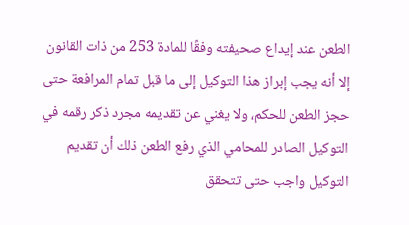الطعن عند إيداع صحيفته وفقًا للمادة 253 من ذات القانون إلا أنه يجب إبراز هذا التوكيل إلى ما قبل تمام المرافعة حتى حجز الطعن للحكم، ولا يغني عن تقديمه مجرد ذكر رقمه في التوكيل الصادر للمحامي الذي رفع الطعن ذلك أن تقديم التوكيل واجب حتى تتحقق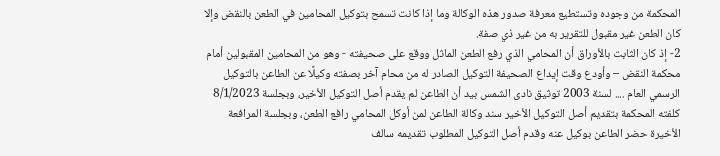المحكمة من وجوده وتستطيع معرفة صدور هذه الوكالة وما إذا كانت تسمح بتوكيل المحامين في الطعن بالنقض وإلا كان الطعن غير مقبول للتقرير به من غير ذي صفة.
2- إذ كان الثابت بالأوراق أن المحامي الذي رفع الطعن الماثل ووقع على صحيفته - وهو من المحامين المقبولين أمام محكمة النقض – وأودع وقت إيداع الصحيفة التوكيل الصادر له من محام آخر بصفته وكيلًا عن الطاعن بالتوكيل الرسمي العام .... لسنة 2003 توثيق نادى الشمس بيد أن الطاعن لم يقدم أصل التوكيل الأخير، وبجلسة 8/1/2023 كلفته المحكمة بتقديم أصل التوكيل الأخير سند وكالة الطاعن لمن أوكل المحامي رافع الطعن، وبجلسة المرافعة الأخيرة حضر الطاعن بوكيل عنه وقدم أصل التوكيل المطلوب تقديمه سالف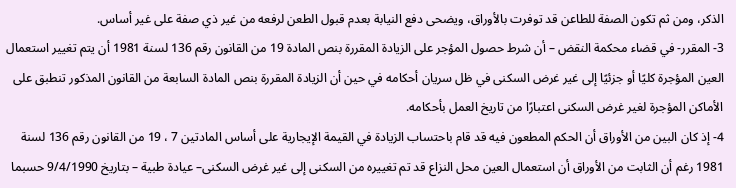الذكر، ومن ثم تكون الصفة للطاعن قد توفرت بالأوراق، ويضحى دفع النيابة بعدم قبول الطعن لرفعه من غير ذي صفة على غير أساس.
3- المقرر- في قضاء محكمة النقض – أن شرط حصول المؤجر على الزيادة المقررة بنص المادة 19 من القانون رقم 136 لسنة 1981 أن يتم تغيير استعمال العين المؤجرة كليًا أو جزئيًا إلى غير غرض السكنى في ظل سريان أحكامه في حين أن الزيادة المقررة بنص المادة السابعة من القانون المذكور تنطبق على الأماكن المؤجرة لغير غرض السكنى اعتبارًا من تاريخ العمل بأحكامه.
4- إذ كان البين من الأوراق أن الحكم المطعون فيه قد قام باحتساب الزيادة في القيمة الإيجارية على أساس المادتين 7 ، 19 من القانون رقم 136 لسنة 1981 رغم أن الثابت من الأوراق أن استعمال العين محل النزاع قد تم تغييره من السكنى إلى غير غرض السكنى– عيادة طبية – بتاريخ 9/4/1990 حسبما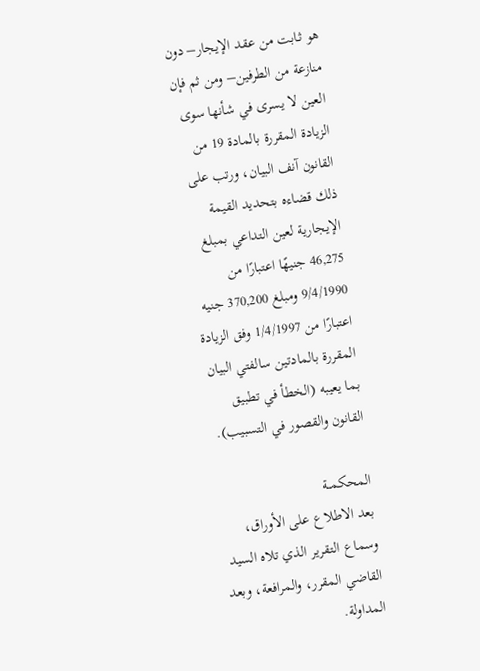هو ثـابت من عقد الإيجار– دون منازعة من الطرفين– ومن ثم فإن العين لا يسرى في شأنها سوى الزيادة المقررة بالمادة 19 من القانون آنف البيان، ورتب على ذلك قضاءه بتحديد القيمة الإيجارية لعين التداعي بمبلغ 46,275 جنيهًا اعتبارًا من 9/4/1990 ومبلغ 370,200 جنيه اعتبارًا من 1/4/1997 وفق الزيادة المقررة بالمادتين سالفتي البيان بما يعيبه (الخطأ في تطبيق القانون والقصور في التسبيب).

المحكمــة
بعد الاطلاع على الأوراق، وسماع التقرير الذي تلاه السيد القاضي المقرر، والمرافعة، وبعد المداولة.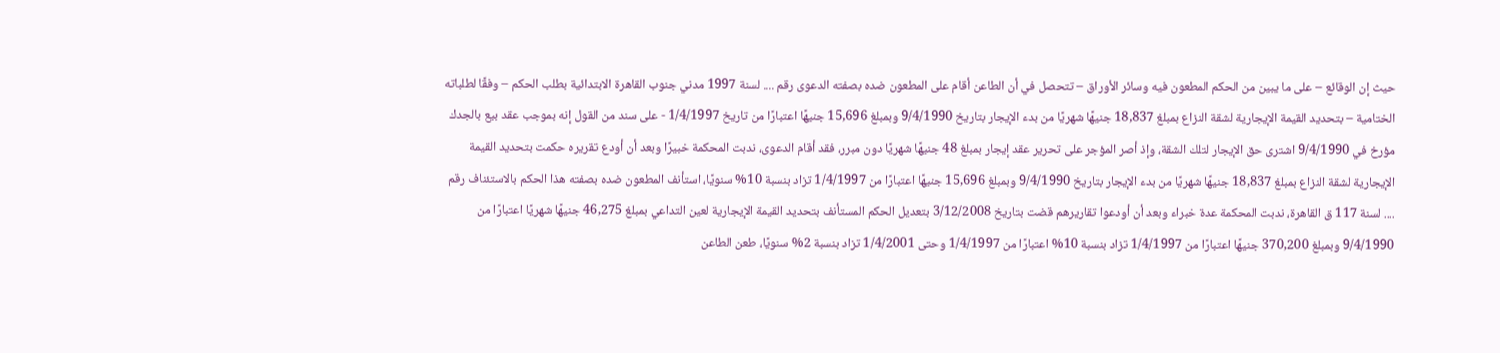حيث إن الوقائع – على ما يبين من الحكم المطعون فيه وسائر الأوراق – تتحصل في أن الطاعن أقام على المطعون ضده بصفته الدعوى رقم .... لسنة 1997 مدني جنوب القاهرة الابتدائية بطلب الحكم – وفقًا لطلباته الختامية – بتحديد القيمة الإيجارية لشقة النزاع بمبلغ 18,837 جنيهًا شهريًا من بدء الإيجار بتاريخ 9/4/1990 وبمبلغ 15,696 جنيهًا اعتبارًا من تاريخ 1/4/1997 - على سند من القول إنه بموجب عقد بيع بالجدك مؤرخ في 9/4/1990 اشترى حق الإيجار لتلك الشقة، وإذ أصر المؤجر على تحرير عقد إيجار بمبلغ 48 جنيهًا شهريًا دون مبرر، فقد أقام الدعوى، ندبت المحكمة خبيرًا وبعد أن أودع تقريره حكمت بتحديد القيمة الإيجارية لشقة النزاع بمبلغ 18,837 جنيهًا شهريًا من بدء الإيجار بتاريخ 9/4/1990 وبمبلغ 15,696 جنيهًا اعتبارًا من 1/4/1997 تزاد بنسبة 10% سنويًا، استأنف المطعون ضده بصفته هذا الحكم بالاستئناف رقم .... لسنة 117 ق القاهرة، ندبت المحكمة عدة خبراء وبعد أن أودعوا تقاريرهم قضت بتاريخ 3/12/2008 بتعديل الحكم المستأنف بتحديد القيمة الإيجارية لعين التداعي بمبلغ 46,275 جنيهًا شهريًا اعتبارًا من 9/4/1990 وبمبلغ 370,200 جنيهًا اعتبارًا من 1/4/1997 تزاد بنسبة 10% اعتبارًا من 1/4/1997 وحتى 1/4/2001 تزاد بنسبة 2% سنويًا، طعن الطاعن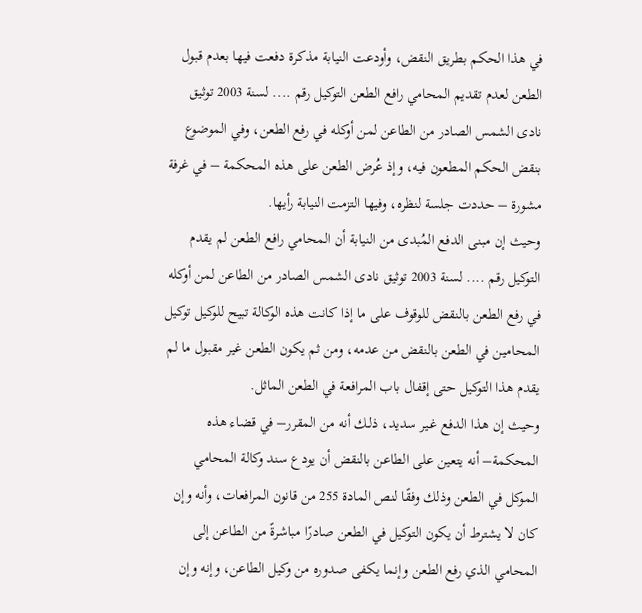في هذا الحكم بطريق النقض، وأودعت النيابة مذكرة دفعت فيها بعدم قبول الطعن لعدم تقديم المحامي رافع الطعن التوكيل رقم .... لسنة 2003 توثيق نادى الشمس الصادر من الطاعن لمن أوكله في رفع الطعن، وفي الموضوع بنقض الحكم المطعون فيه، وإذ عُرض الطعن على هذه المحكمة – في غرفة مشورة – حددت جلسة لنظره، وفيها التزمت النيابة رأيها.
وحيث إن مبنى الدفع المُبدى من النيابة أن المحامي رافع الطعن لم يقدم التوكيل رقم .... لسنة 2003 توثيق نادى الشمس الصادر من الطاعن لمن أوكله في رفع الطعن بالنقض للوقوف على ما إذا كانت هذه الوكالة تبيح للوكيل توكيل المحامين في الطعن بالنقض من عدمه، ومن ثم يكون الطعن غير مقبول ما لم يقدم هذا التوكيل حتى إقفال باب المرافعة في الطعن الماثل.
وحيث إن هـذا الدفع غـير سديد، ذلـك أنه من المقرر– في قضاء هذه المحكمة– أنه يتعين على الطاعن بالنقض أن يودع سند وكالة المحامي الموكل في الطعن وذلك وفقًا لنص المادة 255 من قانون المرافعات، وأنه وإن كان لا يشترط أن يكون التوكيل في الطعن صادرًا مباشرةً من الطاعن إلى المحامي الذي رفع الطعن وإنما يكفى صدوره من وكيل الطاعن، وإنه وإن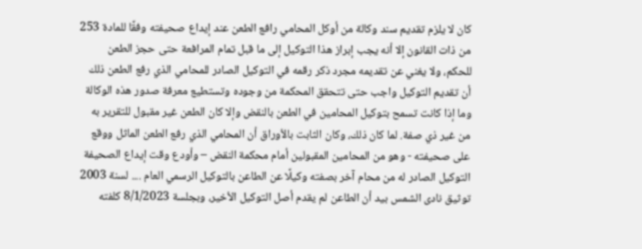كان لا يلزم تقديم سند وكالة من أوكل المحامي رافع الطعن عند إيداع صحيفته وفقًا للمادة 253 من ذات القانون إلا أنه يجب إبراز هذا التوكيل إلى ما قبل تمام المرافعة حتى حجز الطعن للحكم، ولا يغني عن تقديمه مجرد ذكر رقمه في التوكيل الصادر للمحامي الذي رفع الطعن ذلك أن تقديم التوكيل واجب حتى تتحقق المحكمة من وجوده وتستطيع معرفة صدور هذه الوكالة وما إذا كانت تسمح بتوكيل المحامين في الطعن بالنقض وإلا كان الطعن غير مقبول للتقرير به من غير ذي صفة. لما كان ذلك، وكان الثابت بالأوراق أن المحامي الذي رفع الطعن الماثل ووقع على صحيفته - وهو من المحامين المقبولين أمام محكمة النقض – وأودع وقت إيداع الصحيفة التوكيل الصادر له من محام آخر بصفته وكيلًا عن الطاعن بالتوكيل الرسمي العام .... لسنة 2003 توثيق نادى الشمس بيد أن الطاعن لم يقدم أصل التوكيل الأخير، وبجلسة 8/1/2023 كلفته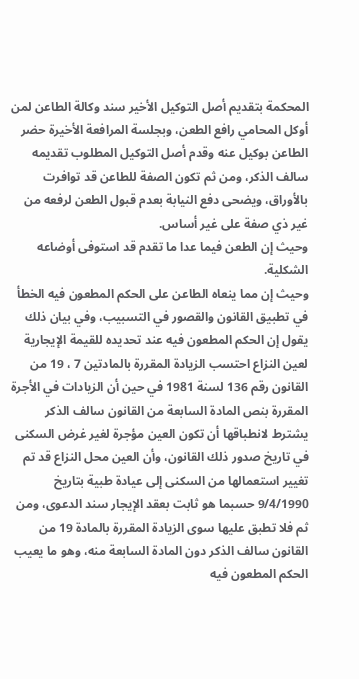المحكمة بتقديم أصل التوكيل الأخير سند وكالة الطاعن لمن أوكل المحامي رافع الطعن، وبجلسة المرافعة الأخيرة حضر الطاعن بوكيل عنه وقدم أصل التوكيل المطلوب تقديمه سالف الذكر، ومن ثم تكون الصفة للطاعن قد توافرت بالأوراق، ويضحى دفع النيابة بعدم قبول الطعن لرفعه من غير ذي صفة على غير أساس.
وحيث إن الطعن فيما عدا ما تقدم قد استوفى أوضاعه الشكلية.
وحيث إن مما ينعاه الطاعن على الحكم المطعون فيه الخطأ في تطبيق القانون والقصور في التسبيب، وفي بيان ذلك يقول إن الحكم المطعون فيه عند تحديده للقيمة الإيجارية لعين النزاع احتسب الزيادة المقررة بالمادتين 7 ، 19 من القانون رقم 136 لسنة 1981 في حين أن الزيادات في الأجرة المقررة بنص المادة السابعة من القانون سالف الذكر يشترط لانطباقها أن تكون العين مؤجرة لغير غرض السكنى في تاريخ صدور ذلك القانون، وأن العين محل النزاع قد تم تغيير استعمالها من السكنى إلى عيادة طبية بتاريخ 9/4/1990 حسبما هو ثابت بعقد الإيجار سند الدعوى، ومن ثم فلا تطبق عليها سوى الزيادة المقررة بالمادة 19 من القانون سالف الذكر دون المادة السابعة منه، وهو ما يعيب الحكم المطعون فيه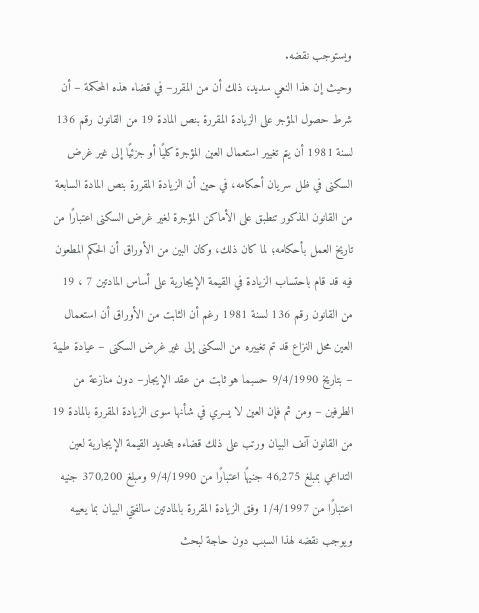ويستوجب نقضه.
وحيث إن هذا النعي سديد، ذلك أن من المقرر– في قضاء هذه المحكمة – أن شرط حصول المؤجر على الزيادة المقررة بنص المادة 19 من القانون رقم 136 لسنة 1981 أن يتم تغيير استعمال العين المؤجرة كليًا أو جزئيًا إلى غير غرض السكنى في ظل سريان أحكامه، في حين أن الزيادة المقررة بنص المادة السابعة من القانون المذكور تنطبق على الأماكن المؤجرة لغير غرض السكنى اعتبارًا من تاريخ العمل بأحكامه؛ لما كان ذلك، وكان البين من الأوراق أن الحكم المطعون فيه قد قام باحتساب الزيادة في القيمة الإيجارية على أساس المادتين 7 ، 19 من القانون رقم 136 لسنة 1981 رغم أن الثابت من الأوراق أن استعمال العين محل النزاع قد تم تغييره من السكنى إلى غير غرض السكنى – عيادة طبية – بتاريخ 9/4/1990 حسبما هو ثابت من عقد الإيجار– دون منازعة من الطرفين – ومن ثم فإن العين لا يسري في شأنها سوى الزيادة المقررة بالمادة 19 من القانون آنف البيان ورتب على ذلك قضاءه بتحديد القيمة الإيجارية لعين التداعي بمبلغ 46,275 جنيهًا اعتبارًا من 9/4/1990 ومبلغ 370,200 جنيه اعتبارًا من 1/4/1997 وفق الزيادة المقررة بالمادتين سالفتي البيان بما يعيبه ويوجب نقضه لهذا السبب دون حاجة لبحث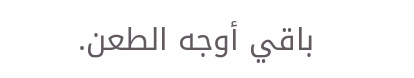باقي أوجه الطعن.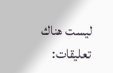ليست هناك تعليقات: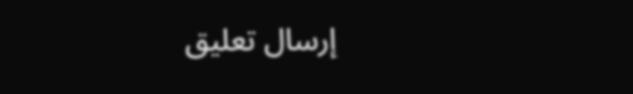إرسال تعليق